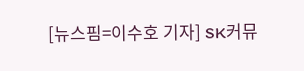[뉴스핌=이수호 기자] SK커뮤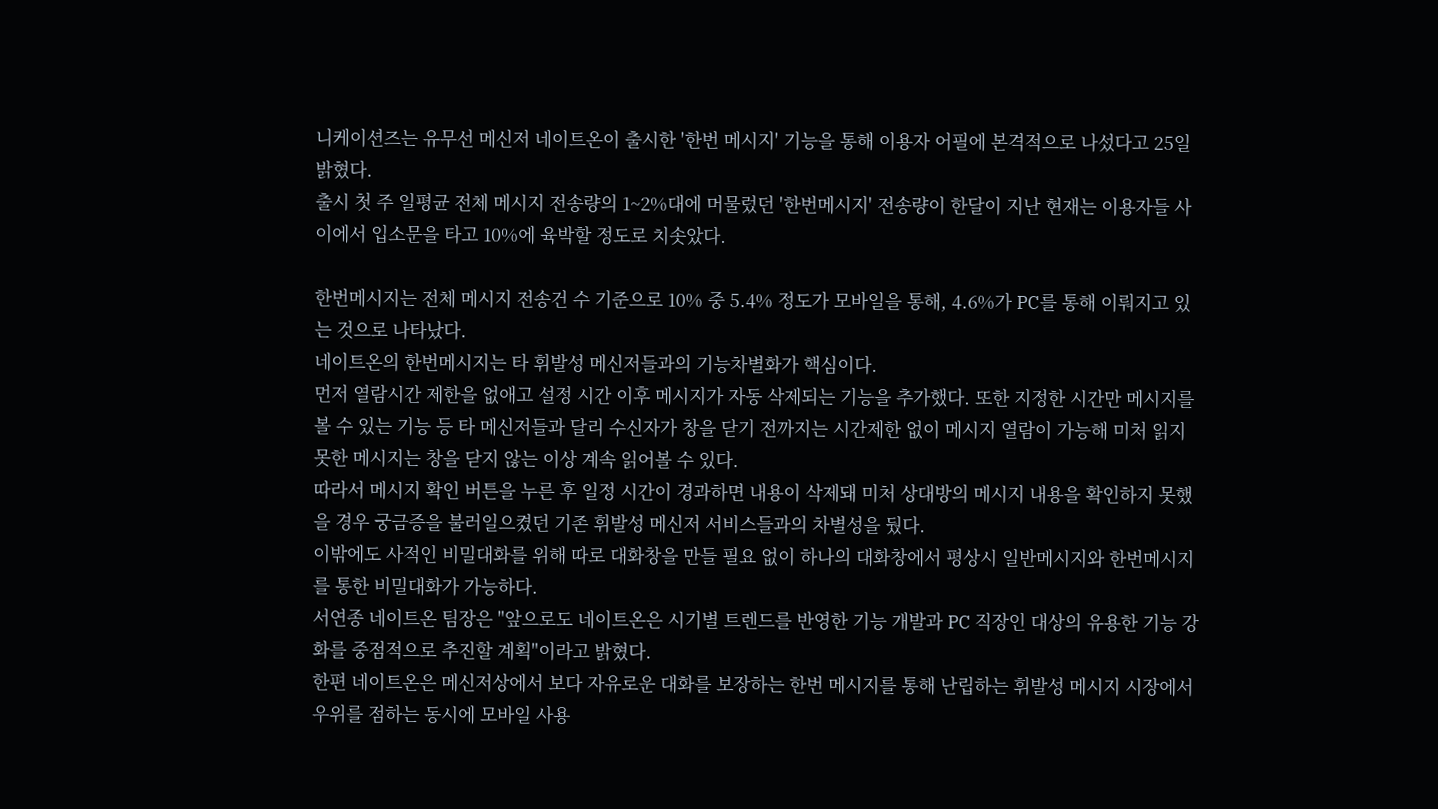니케이션즈는 유무선 메신저 네이트온이 출시한 '한번 메시지' 기능을 통해 이용자 어필에 본격적으로 나섰다고 25일 밝혔다.
출시 첫 주 일평균 전체 메시지 전송량의 1~2%대에 머물렀던 '한번메시지' 전송량이 한달이 지난 현재는 이용자들 사이에서 입소문을 타고 10%에 육박할 정도로 치솟았다.

한번메시지는 전체 메시지 전송건 수 기준으로 10% 중 5.4% 정도가 모바일을 통해, 4.6%가 PC를 통해 이뤄지고 있는 것으로 나타났다.
네이트온의 한번메시지는 타 휘발성 메신저들과의 기능차별화가 핵심이다.
먼저 열람시간 제한을 없애고 설정 시간 이후 메시지가 자동 삭제되는 기능을 추가했다. 또한 지정한 시간만 메시지를 볼 수 있는 기능 등 타 메신저들과 달리 수신자가 창을 닫기 전까지는 시간제한 없이 메시지 열람이 가능해 미처 읽지 못한 메시지는 창을 닫지 않는 이상 계속 읽어볼 수 있다.
따라서 메시지 확인 버튼을 누른 후 일정 시간이 경과하면 내용이 삭제돼 미처 상대방의 메시지 내용을 확인하지 못했을 경우 궁금증을 불러일으켰던 기존 휘발성 메신저 서비스들과의 차별성을 뒀다.
이밖에도 사적인 비밀대화를 위해 따로 대화창을 만들 필요 없이 하나의 대화창에서 평상시 일반메시지와 한번메시지를 통한 비밀대화가 가능하다.
서연종 네이트온 팀장은 "앞으로도 네이트온은 시기별 트렌드를 반영한 기능 개발과 PC 직장인 대상의 유용한 기능 강화를 중점적으로 추진할 계획"이라고 밝혔다.
한편 네이트온은 메신저상에서 보다 자유로운 대화를 보장하는 한번 메시지를 통해 난립하는 휘발성 메시지 시장에서 우위를 점하는 동시에 모바일 사용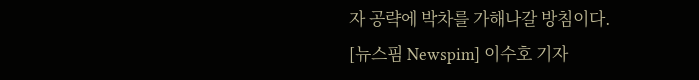자 공략에 박차를 가해나갈 방침이다.
[뉴스핌 Newspim] 이수호 기자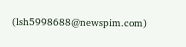(lsh5998688@newspim.com)